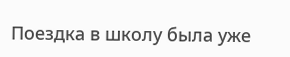Поездка в школу была уже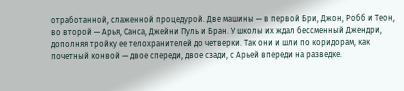отработанной, слаженной процедурой. Две машины — в первой Бри, Джон, Робб и Теон, во второй — Арья, Санса, Джейни Пуль и Бран. У школы их ждал бессменный Джендри, дополняя тройку ее телохранителей до четверки. Так они и шли по коридорам, как почетный конвой — двое спереди, двое сзади, с Арьей впереди на разведке.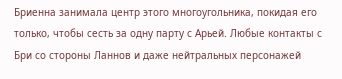Бриенна занимала центр этого многоугольника, покидая его только, чтобы сесть за одну парту с Арьей. Любые контакты с Бри со стороны Ланнов и даже нейтральных персонажей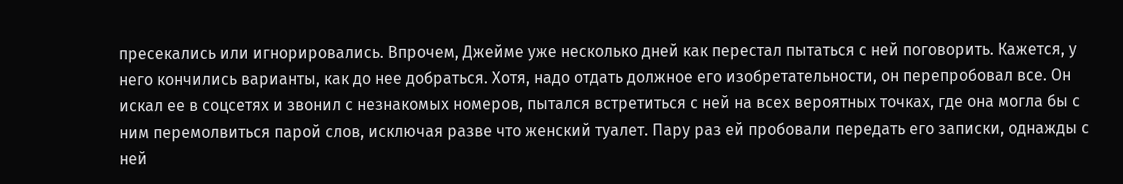пресекались или игнорировались. Впрочем, Джейме уже несколько дней как перестал пытаться с ней поговорить. Кажется, у него кончились варианты, как до нее добраться. Хотя, надо отдать должное его изобретательности, он перепробовал все. Он искал ее в соцсетях и звонил с незнакомых номеров, пытался встретиться с ней на всех вероятных точках, где она могла бы с ним перемолвиться парой слов, исключая разве что женский туалет. Пару раз ей пробовали передать его записки, однажды с ней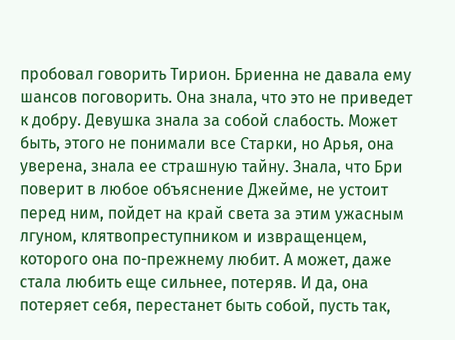пробовал говорить Тирион. Бриенна не давала ему шансов поговорить. Она знала, что это не приведет к добру. Девушка знала за собой слабость. Может быть, этого не понимали все Старки, но Арья, она уверена, знала ее страшную тайну. Знала, что Бри поверит в любое объяснение Джейме, не устоит перед ним, пойдет на край света за этим ужасным лгуном, клятвопреступником и извращенцем, которого она по-прежнему любит. А может, даже стала любить еще сильнее, потеряв. И да, она потеряет себя, перестанет быть собой, пусть так,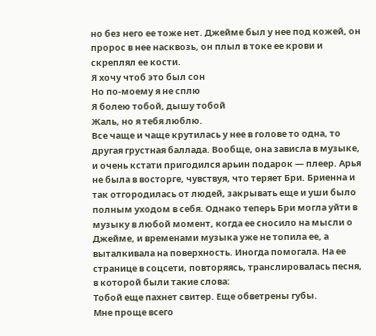но без него ее тоже нет. Джейме был у нее под кожей, он пророс в нее насквозь, он плыл в токе ее крови и скреплял ее кости.
Я хочу чтоб это был сон
Но по-моему я не сплю
Я болею тобой, дышу тобой
Жаль, но я тебя люблю.
Все чаще и чаще крутилась у нее в голове то одна, то другая грустная баллада. Вообще, она зависла в музыке, и очень кстати пригодился арьин подарок — плеер. Арья не была в восторге, чувствуя, что теряет Бри. Бриенна и так отгородилась от людей, закрывать еще и уши было полным уходом в себя. Однако теперь Бри могла уйти в музыку в любой момент, когда ее сносило на мысли о Джейме, и временами музыка уже не топила ее, а выталкивала на поверхность. Иногда помогала. На ее странице в соцсети, повторяясь, транслировалась песня, в которой были такие слова:
Тобой еще пахнет свитер. Еще обветрены губы.
Мне проще всего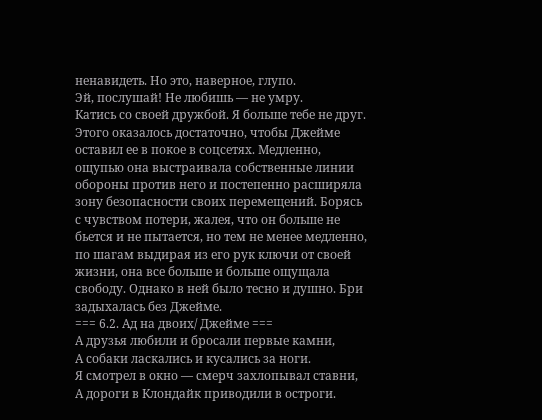ненавидеть. Но это, наверное, глупо.
Эй, послушай! Не любишь — не умру.
Катись со своей дружбой. Я больше тебе не друг.
Этого оказалось достаточно, чтобы Джейме оставил ее в покое в соцсетях. Медленно, ощупью она выстраивала собственные линии обороны против него и постепенно расширяла зону безопасности своих перемещений. Борясь с чувством потери, жалея, что он больше не бьется и не пытается, но тем не менее медленно, по шагам выдирая из его рук ключи от своей жизни, она все больше и больше ощущала свободу. Однако в ней было тесно и душно. Бри задыхалась без Джейме.
=== 6.2. Ад на двоих/ Джейме ===
А друзья любили и бросали первые камни,
А собаки ласкались и кусались за ноги.
Я смотрел в окно — смерч захлопывал ставни,
А дороги в Клондайк приводили в остроги.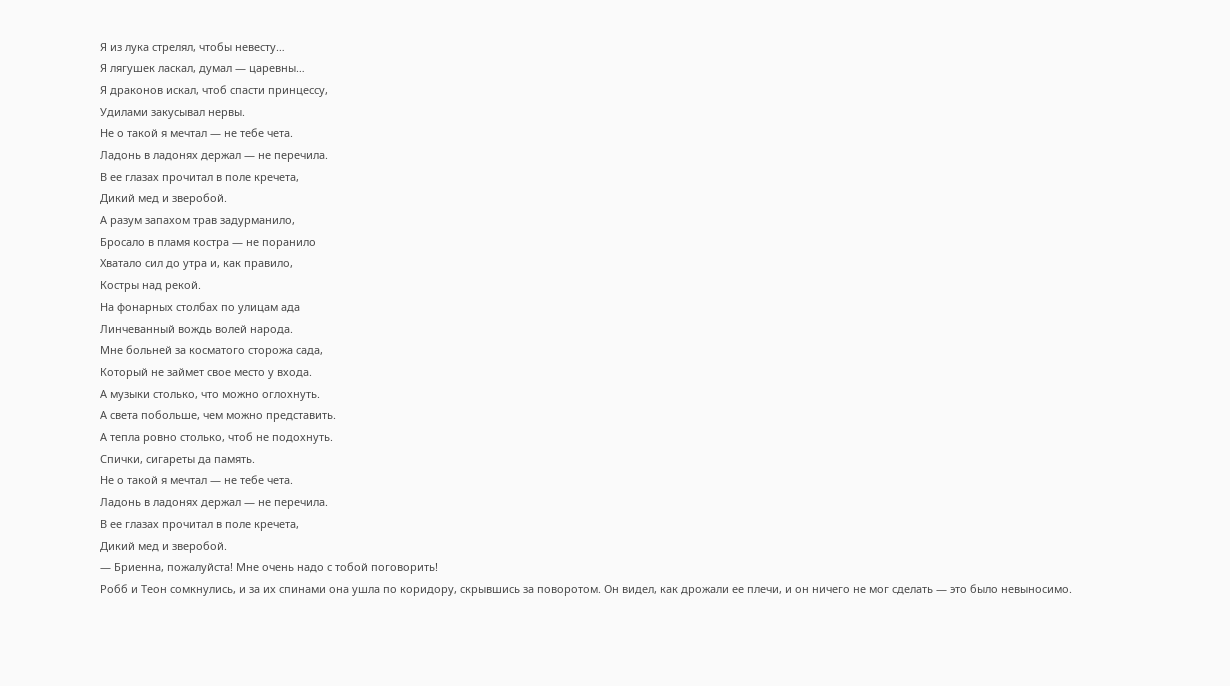Я из лука стрелял, чтобы невесту…
Я лягушек ласкал, думал — царевны…
Я драконов искал, чтоб спасти принцессу,
Удилами закусывал нервы.
Не о такой я мечтал — не тебе чета.
Ладонь в ладонях держал — не перечила.
В ее глазах прочитал в поле кречета,
Дикий мед и зверобой.
А разум запахом трав задурманило,
Бросало в пламя костра — не поранило
Хватало сил до утра и, как правило,
Костры над рекой.
На фонарных столбах по улицам ада
Линчеванный вождь волей народа.
Мне больней за косматого сторожа сада,
Который не займет свое место у входа.
А музыки столько, что можно оглохнуть.
А света побольше, чем можно представить.
А тепла ровно столько, чтоб не подохнуть.
Спички, сигареты да память.
Не о такой я мечтал — не тебе чета.
Ладонь в ладонях держал — не перечила.
В ее глазах прочитал в поле кречета,
Дикий мед и зверобой.
— Бриенна, пожалуйста! Мне очень надо с тобой поговорить!
Робб и Теон сомкнулись, и за их спинами она ушла по коридору, скрывшись за поворотом. Он видел, как дрожали ее плечи, и он ничего не мог сделать — это было невыносимо.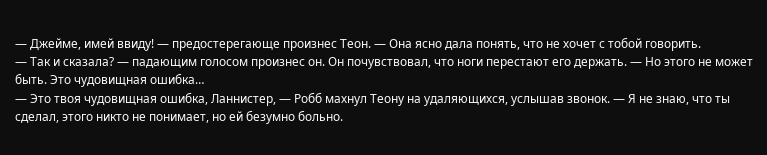— Джейме, имей ввиду! — предостерегающе произнес Теон. — Она ясно дала понять, что не хочет с тобой говорить.
— Так и сказала? — падающим голосом произнес он. Он почувствовал, что ноги перестают его держать. — Но этого не может быть. Это чудовищная ошибка…
— Это твоя чудовищная ошибка, Ланнистер, — Робб махнул Теону на удаляющихся, услышав звонок. — Я не знаю, что ты сделал, этого никто не понимает, но ей безумно больно.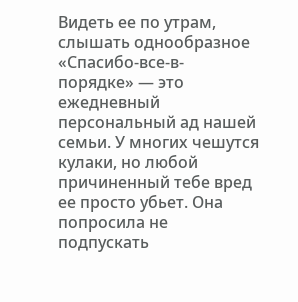Видеть ее по утрам, слышать однообразное «Спасибо-все-в-порядке» — это ежедневный персональный ад нашей семьи. У многих чешутся кулаки, но любой причиненный тебе вред ее просто убьет. Она попросила не подпускать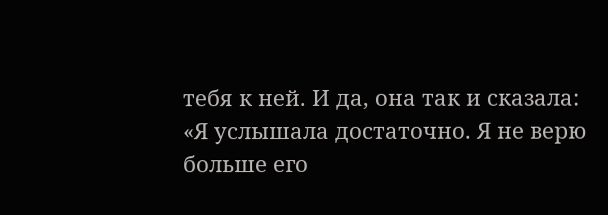тебя к ней. И да, она так и сказала: «Я услышала достаточно. Я не верю больше его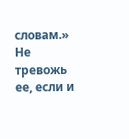словам.» Не тревожь ее, если и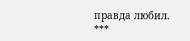правда любил.
***